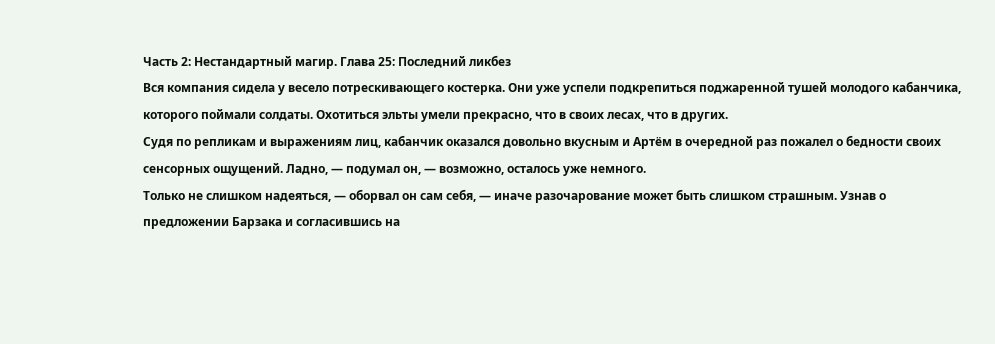Часть 2: Нестандартный магир. Глава 25: Последний ликбез
Вся компания сидела у весело потрескивающего костерка. Они уже успели подкрепиться поджаренной тушей молодого кабанчика, которого поймали солдаты. Охотиться эльты умели прекрасно, что в своих лесах, что в других.
Судя по репликам и выражениям лиц, кабанчик оказался довольно вкусным и Артём в очередной раз пожалел о бедности своих сенсорных ощущений. Ладно, — подумал он, — возможно, осталось уже немного.
Только не слишком надеяться, — оборвал он сам себя, — иначе разочарование может быть слишком страшным. Узнав о предложении Барзака и согласившись на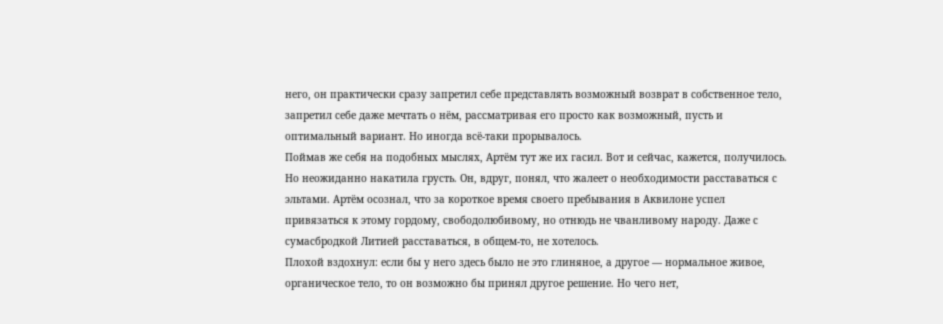него, он практически сразу запретил себе представлять возможный возврат в собственное тело, запретил себе даже мечтать о нём, рассматривая его просто как возможный, пусть и оптимальный вариант. Но иногда всё-таки прорывалось.
Поймав же себя на подобных мыслях, Артём тут же их гасил. Вот и сейчас, кажется, получилось. Но неожиданно накатила грусть. Он, вдруг, понял, что жалеет о необходимости расставаться с эльтами. Артём осознал, что за короткое время своего пребывания в Аквилоне успел привязаться к этому гордому, свободолюбивому, но отнюдь не чванливому народу. Даже с сумасбродкой Литией расставаться, в общем-то, не хотелось.
Плохой вздохнул: если бы у него здесь было не это глиняное, а другое — нормальное живое, органическое тело, то он возможно бы принял другое решение. Но чего нет,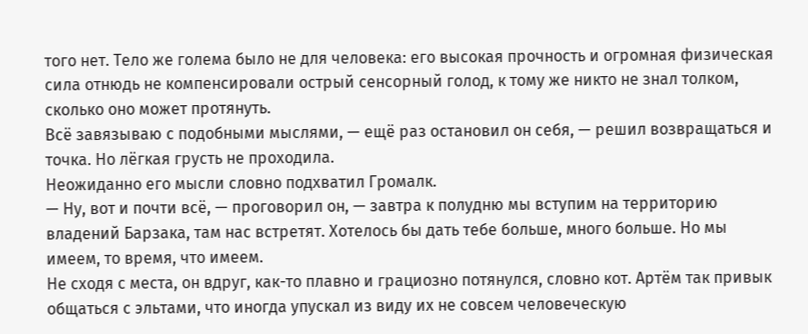того нет. Тело же голема было не для человека: его высокая прочность и огромная физическая сила отнюдь не компенсировали острый сенсорный голод, к тому же никто не знал толком, сколько оно может протянуть.
Всё завязываю с подобными мыслями, — ещё раз остановил он себя, — решил возвращаться и точка. Но лёгкая грусть не проходила.
Неожиданно его мысли словно подхватил Громалк.
— Ну, вот и почти всё, — проговорил он, — завтра к полудню мы вступим на территорию владений Барзака, там нас встретят. Хотелось бы дать тебе больше, много больше. Но мы имеем, то время, что имеем.
Не сходя с места, он вдруг, как-то плавно и грациозно потянулся, словно кот. Артём так привык общаться с эльтами, что иногда упускал из виду их не совсем человеческую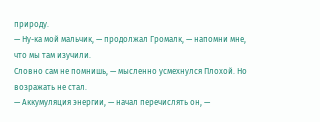природу.
— Ну-ка мой мальчик, — продолжал Громалк, — напомни мне, что мы там изучили.
Словно сам не помнишь, — мысленно усмехнулся Плохой. Но возражать не стал.
— Аккумуляция энергии, — начал перечислять он, —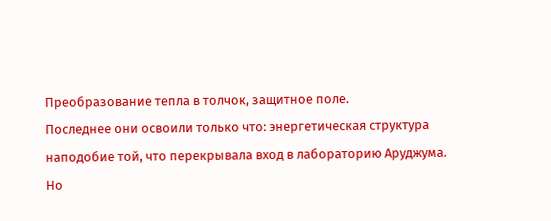Преобразование тепла в толчок, защитное поле.
Последнее они освоили только что: энергетическая структура наподобие той, что перекрывала вход в лабораторию Аруджума. Но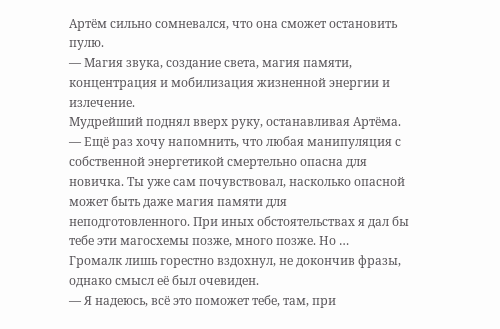Артём сильно сомневался, что она сможет остановить пулю.
— Магия звука, создание света, магия памяти, концентрация и мобилизация жизненной энергии и излечение.
Мудрейший поднял вверх руку, останавливая Артёма.
— Ещё раз хочу напомнить, что любая манипуляция с собственной энергетикой смертельно опасна для новичка. Ты уже сам почувствовал, насколько опасной может быть даже магия памяти для неподготовленного. При иных обстоятельствах я дал бы тебе эти магосхемы позже, много позже. Но …
Громалк лишь горестно вздохнул, не докончив фразы, однако смысл её был очевиден.
— Я надеюсь, всё это поможет тебе, там, при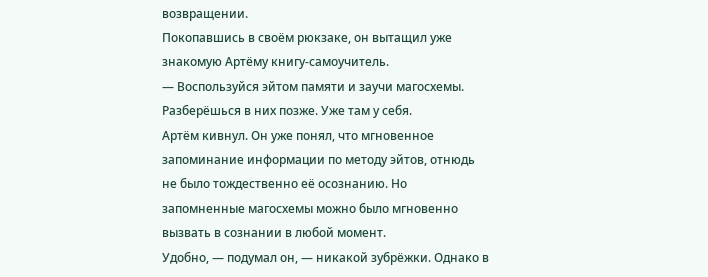возвращении.
Покопавшись в своём рюкзаке, он вытащил уже знакомую Артёму книгу-самоучитель.
— Воспользуйся эйтом памяти и заучи магосхемы. Разберёшься в них позже. Уже там у себя.
Артём кивнул. Он уже понял, что мгновенное запоминание информации по методу эйтов, отнюдь не было тождественно её осознанию. Но запомненные магосхемы можно было мгновенно вызвать в сознании в любой момент.
Удобно, — подумал он, — никакой зубрёжки. Однако в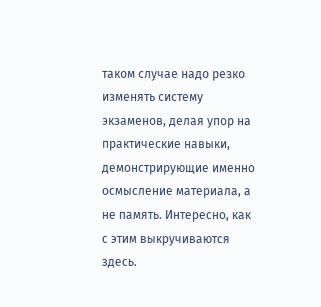таком случае надо резко изменять систему экзаменов, делая упор на практические навыки, демонстрирующие именно осмысление материала, а не память. Интересно, как с этим выкручиваются здесь.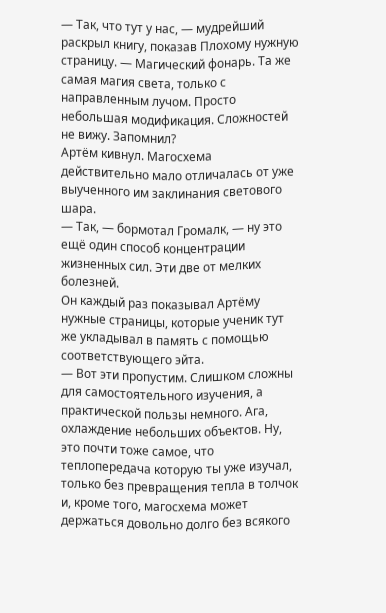— Так, что тут у нас, — мудрейший раскрыл книгу, показав Плохому нужную страницу. — Магический фонарь. Та же самая магия света, только с направленным лучом. Просто небольшая модификация. Сложностей не вижу. Запомнил?
Артём кивнул. Магосхема действительно мало отличалась от уже выученного им заклинания светового шара.
— Так, — бормотал Громалк, — ну это ещё один способ концентрации жизненных сил. Эти две от мелких болезней.
Он каждый раз показывал Артёму нужные страницы, которые ученик тут же укладывал в память с помощью соответствующего эйта.
— Вот эти пропустим. Слишком сложны для самостоятельного изучения, а практической пользы немного. Ага, охлаждение небольших объектов. Ну, это почти тоже самое, что теплопередача которую ты уже изучал, только без превращения тепла в толчок и, кроме того, магосхема может держаться довольно долго без всякого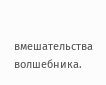вмешательства волшебника.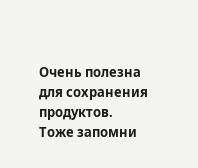Очень полезна для сохранения продуктов. Тоже запомни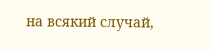на всякий случай,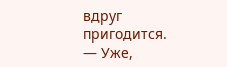вдруг пригодится.
— Уже,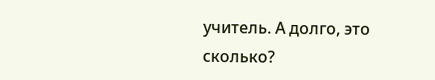учитель. А долго, это сколько?